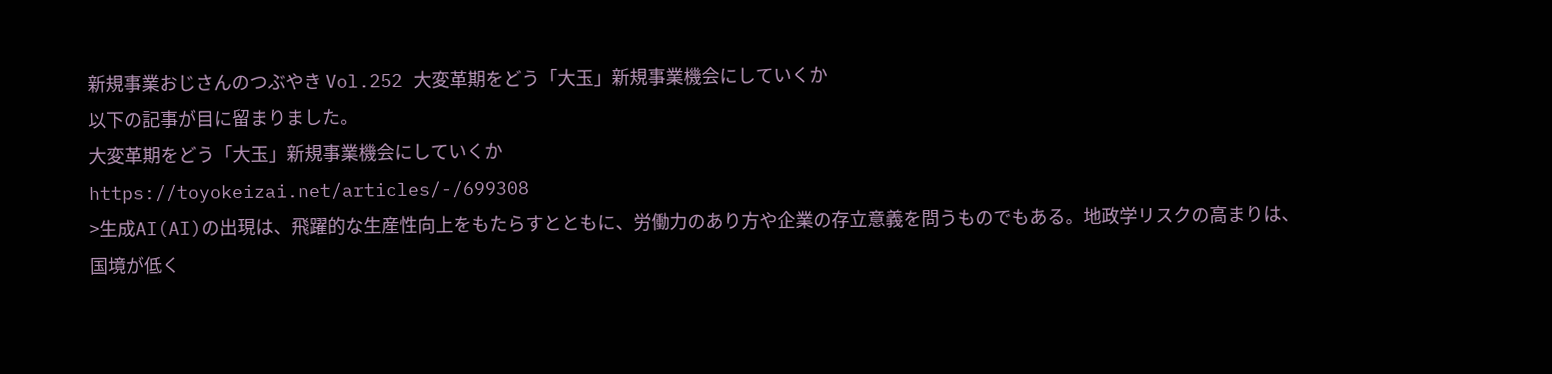新規事業おじさんのつぶやき Vol.252 大変革期をどう「大玉」新規事業機会にしていくか
以下の記事が目に留まりました。
大変革期をどう「大玉」新規事業機会にしていくか
https://toyokeizai.net/articles/-/699308
>生成AI(AI)の出現は、飛躍的な生産性向上をもたらすとともに、労働力のあり方や企業の存立意義を問うものでもある。地政学リスクの高まりは、国境が低く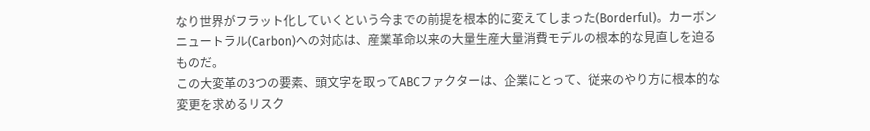なり世界がフラット化していくという今までの前提を根本的に変えてしまった(Borderful)。カーボンニュートラル(Carbon)への対応は、産業革命以来の大量生産大量消費モデルの根本的な見直しを迫るものだ。
この大変革の3つの要素、頭文字を取ってABCファクターは、企業にとって、従来のやり方に根本的な変更を求めるリスク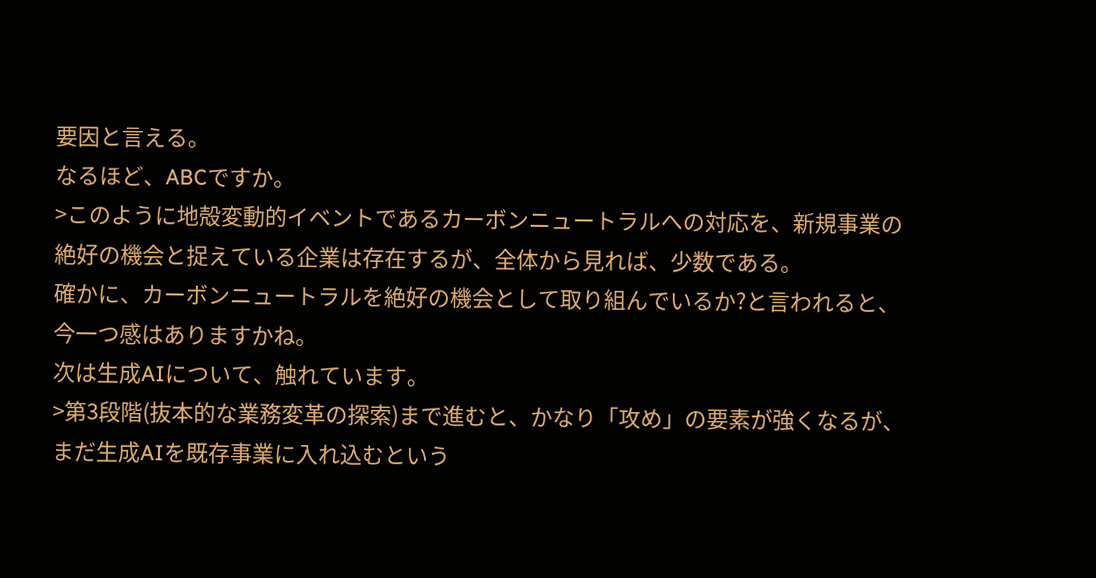要因と言える。
なるほど、ABCですか。
>このように地殻変動的イベントであるカーボンニュートラルへの対応を、新規事業の絶好の機会と捉えている企業は存在するが、全体から見れば、少数である。
確かに、カーボンニュートラルを絶好の機会として取り組んでいるか?と言われると、今一つ感はありますかね。
次は生成AIについて、触れています。
>第3段階(抜本的な業務変革の探索)まで進むと、かなり「攻め」の要素が強くなるが、まだ生成AIを既存事業に入れ込むという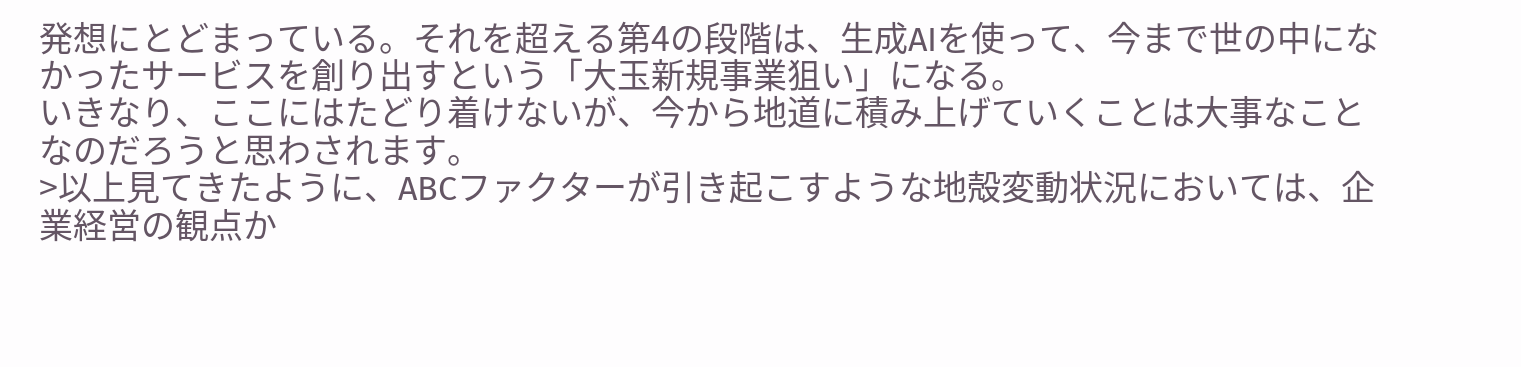発想にとどまっている。それを超える第4の段階は、生成AIを使って、今まで世の中になかったサービスを創り出すという「大玉新規事業狙い」になる。
いきなり、ここにはたどり着けないが、今から地道に積み上げていくことは大事なことなのだろうと思わされます。
>以上見てきたように、ABCファクターが引き起こすような地殻変動状況においては、企業経営の観点か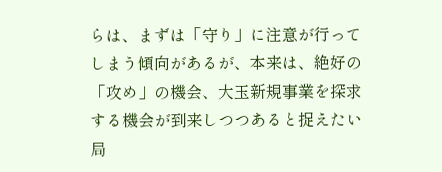らは、まずは「守り」に注意が行ってしまう傾向があるが、本来は、絶好の「攻め」の機会、大玉新規事業を探求する機会が到来しつつあると捉えたい局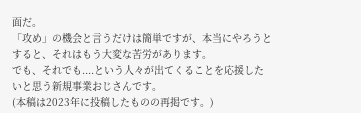面だ。
「攻め」の機会と言うだけは簡単ですが、本当にやろうとすると、それはもう大変な苦労があります。
でも、それでも....という人々が出てくることを応援したいと思う新規事業おじさんです。
(本稿は2023年に投稿したものの再掲です。)